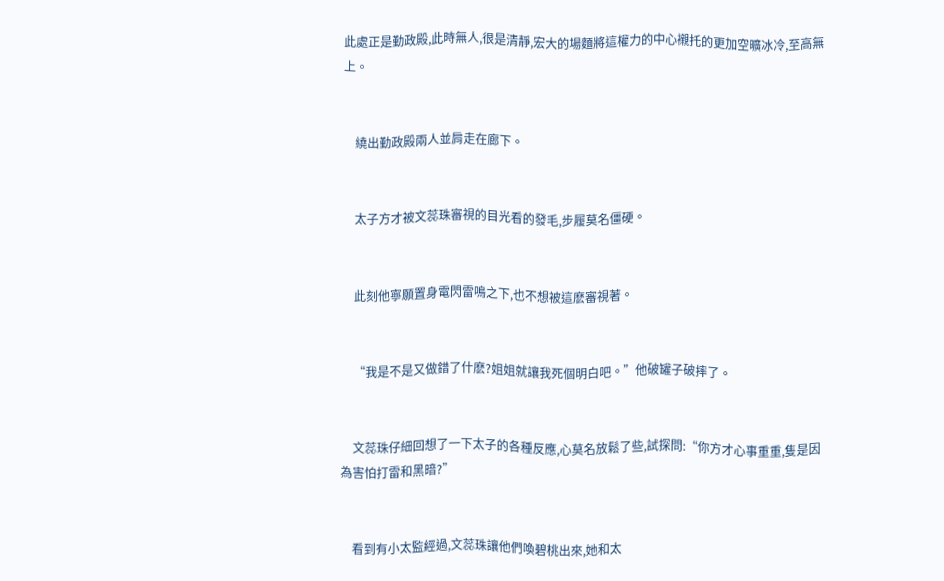此處正是勤政殿,此時無人,很是清靜,宏大的場麵將這權力的中心襯托的更加空曠冰冷,至高無上。


    繞出勤政殿兩人並肩走在廊下。


    太子方才被文蕊珠審視的目光看的發毛,步履莫名僵硬。


    此刻他寧願置身電閃雷鳴之下,也不想被這麽審視著。


    “我是不是又做錯了什麽?姐姐就讓我死個明白吧。”他破罐子破摔了。


    文蕊珠仔細回想了一下太子的各種反應,心莫名放鬆了些,試探問:“你方才心事重重,隻是因為害怕打雷和黑暗?”


    看到有小太監經過,文蕊珠讓他們喚碧桃出來,她和太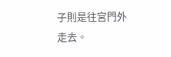子則是往宮門外走去。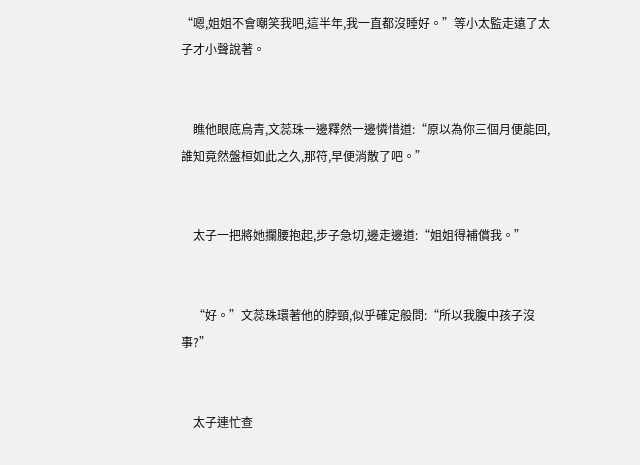“嗯,姐姐不會嘲笑我吧,這半年,我一直都沒睡好。”等小太監走遠了太子才小聲說著。


    瞧他眼底烏青,文蕊珠一邊釋然一邊憐惜道:“原以為你三個月便能回,誰知竟然盤桓如此之久,那符,早便消散了吧。”


    太子一把將她攔腰抱起,步子急切,邊走邊道:“姐姐得補償我。”


    “好。”文蕊珠環著他的脖頸,似乎確定般問:“所以我腹中孩子沒事?”


    太子連忙查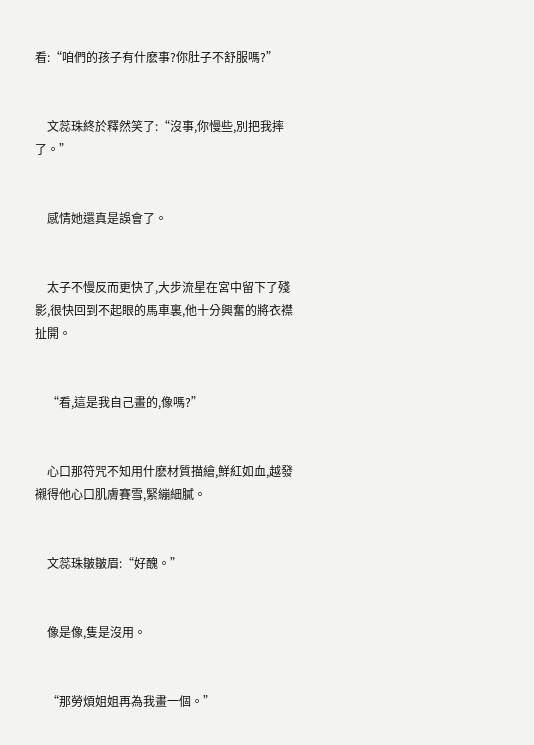看:“咱們的孩子有什麽事?你肚子不舒服嗎?”


    文蕊珠終於釋然笑了:“沒事,你慢些,別把我摔了。”


    感情她還真是誤會了。


    太子不慢反而更快了,大步流星在宮中留下了殘影,很快回到不起眼的馬車裏,他十分興奮的將衣襟扯開。


    “看,這是我自己畫的,像嗎?”


    心口那符咒不知用什麽材質描繪,鮮紅如血,越發襯得他心口肌膚賽雪,緊繃細膩。


    文蕊珠皺皺眉:“好醜。”


    像是像,隻是沒用。


    “那勞煩姐姐再為我畫一個。”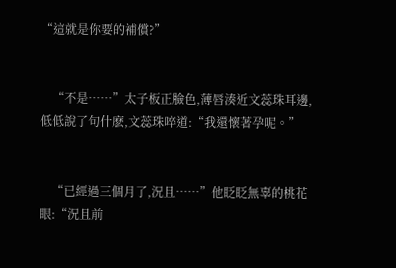“這就是你要的補償?”


    “不是……”太子板正臉色,薄唇湊近文蕊珠耳邊,低低說了句什麽,文蕊珠啐道:“我還懷著孕呢。”


    “已經過三個月了,況且……”他眨眨無辜的桃花眼:“況且前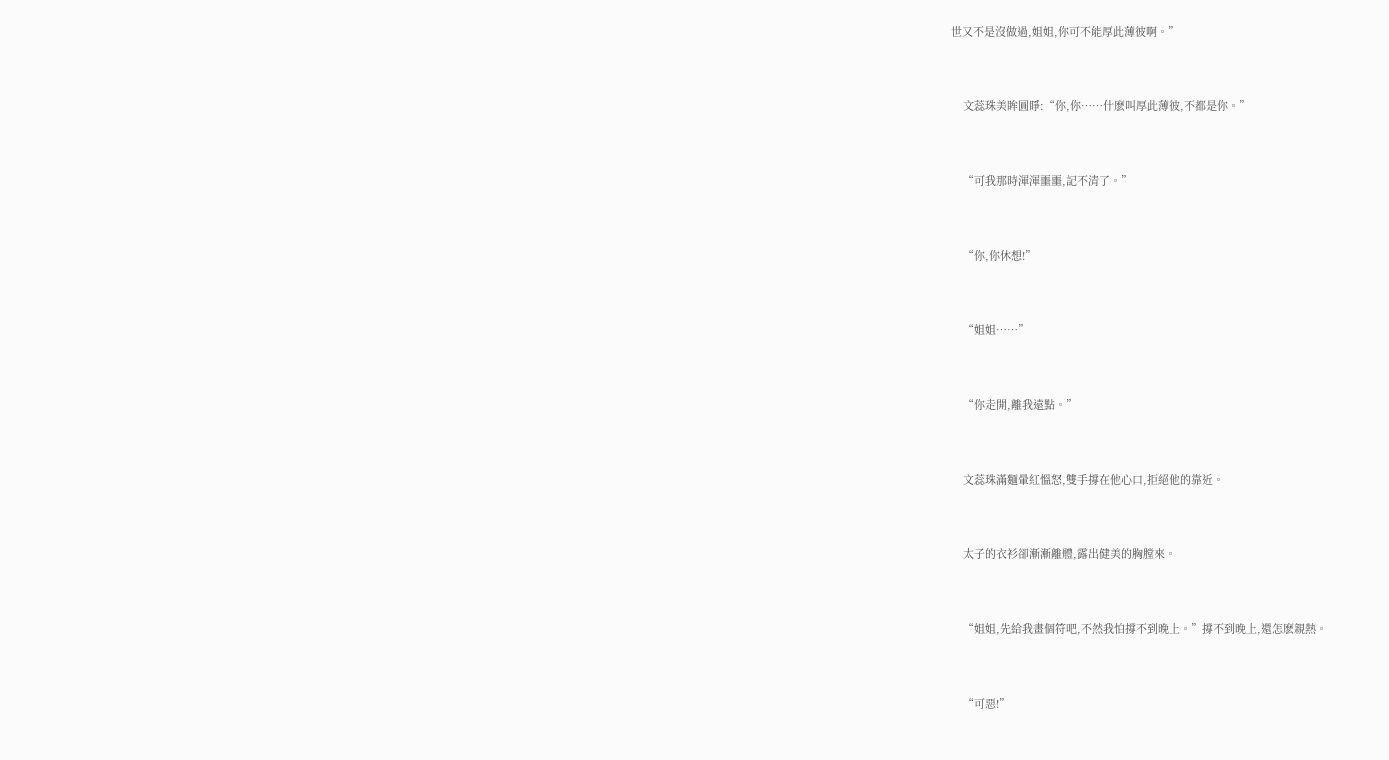世又不是沒做過,姐姐,你可不能厚此薄彼啊。”


    文蕊珠美眸圓睜:“你,你……什麽叫厚此薄彼,不都是你。”


    “可我那時渾渾噩噩,記不清了。”


    “你,你休想!”


    “姐姐……”


    “你走開,離我遠點。”


    文蕊珠滿麵暈紅慍怒,雙手撐在他心口,拒絕他的靠近。


    太子的衣衫卻漸漸離體,露出健美的胸膛來。


    “姐姐,先給我畫個符吧,不然我怕撐不到晚上。”撐不到晚上,還怎麽親熱。


    “可惡!”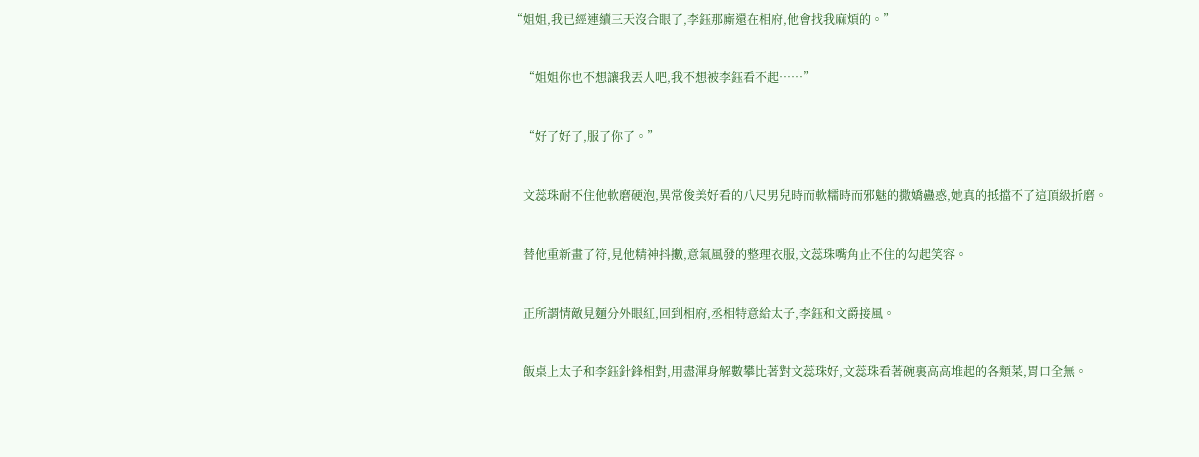“姐姐,我已經連續三天沒合眼了,李鈺那廝還在相府,他會找我麻煩的。”


    “姐姐你也不想讓我丟人吧,我不想被李鈺看不起……”


    “好了好了,服了你了。”


    文蕊珠耐不住他軟磨硬泡,異常俊美好看的八尺男兒時而軟糯時而邪魅的撒嬌蠱惑,她真的抵擋不了這頂級折磨。


    替他重新畫了符,見他精神抖擻,意氣風發的整理衣服,文蕊珠嘴角止不住的勾起笑容。


    正所謂情敵見麵分外眼紅,回到相府,丞相特意給太子,李鈺和文爵接風。


    飯桌上太子和李鈺針鋒相對,用盡渾身解數攀比著對文蕊珠好,文蕊珠看著碗裏高高堆起的各類菜,胃口全無。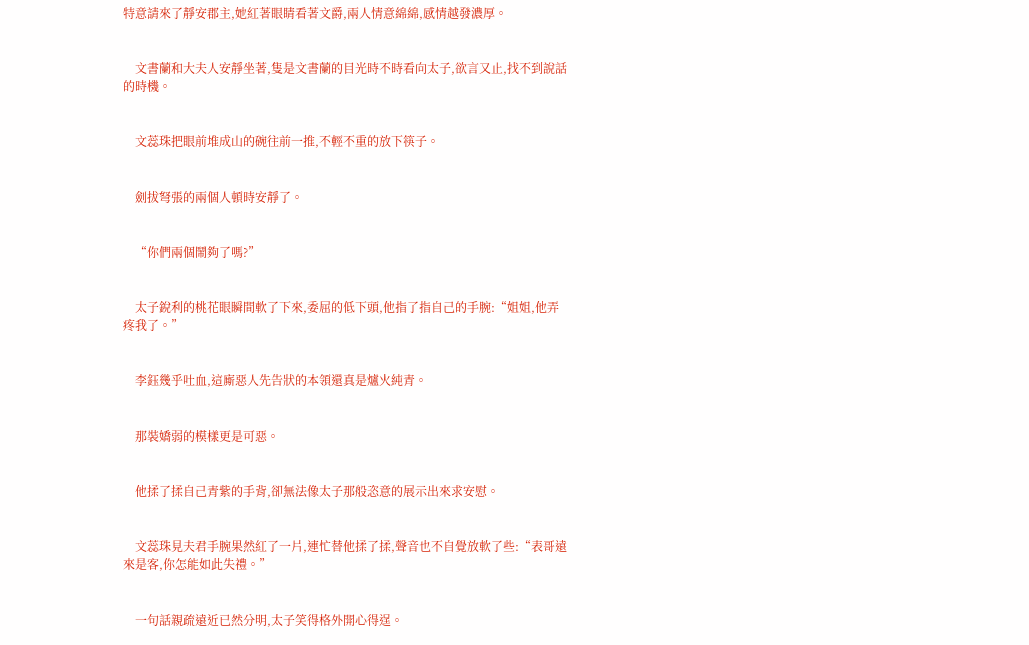特意請來了靜安郡主,她紅著眼睛看著文爵,兩人情意綿綿,感情越發濃厚。


    文書蘭和大夫人安靜坐著,隻是文書蘭的目光時不時看向太子,欲言又止,找不到說話的時機。


    文蕊珠把眼前堆成山的碗往前一推,不輕不重的放下筷子。


    劍拔弩張的兩個人頓時安靜了。


    “你們兩個鬧夠了嗎?”


    太子銳利的桃花眼瞬間軟了下來,委屈的低下頭,他指了指自己的手腕:“姐姐,他弄疼我了。”


    李鈺幾乎吐血,這廝惡人先告狀的本領還真是爐火純青。


    那裝嬌弱的模樣更是可惡。


    他揉了揉自己青紫的手背,卻無法像太子那般恣意的展示出來求安慰。


    文蕊珠見夫君手腕果然紅了一片,連忙替他揉了揉,聲音也不自覺放軟了些:“表哥遠來是客,你怎能如此失禮。”


    一句話親疏遠近已然分明,太子笑得格外開心得逞。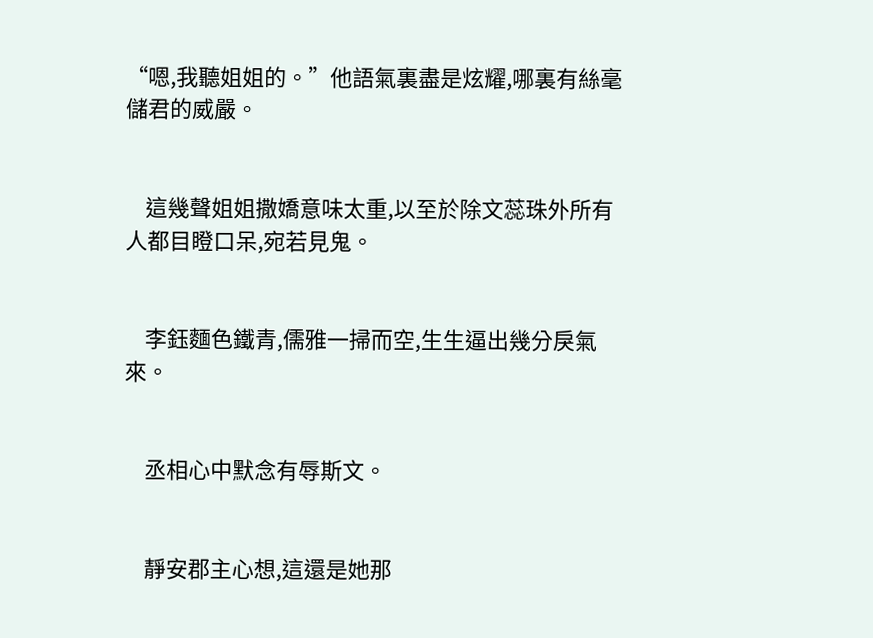“嗯,我聽姐姐的。”他語氣裏盡是炫耀,哪裏有絲毫儲君的威嚴。


    這幾聲姐姐撒嬌意味太重,以至於除文蕊珠外所有人都目瞪口呆,宛若見鬼。


    李鈺麵色鐵青,儒雅一掃而空,生生逼出幾分戾氣來。


    丞相心中默念有辱斯文。


    靜安郡主心想,這還是她那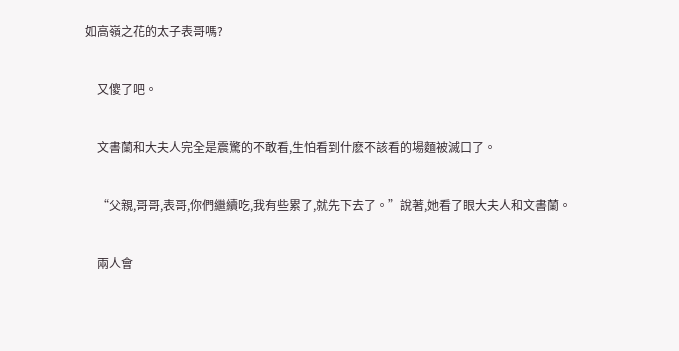如高嶺之花的太子表哥嗎?


    又傻了吧。


    文書蘭和大夫人完全是震驚的不敢看,生怕看到什麽不該看的場麵被滅口了。


    “父親,哥哥,表哥,你們繼續吃,我有些累了,就先下去了。”說著,她看了眼大夫人和文書蘭。


    兩人會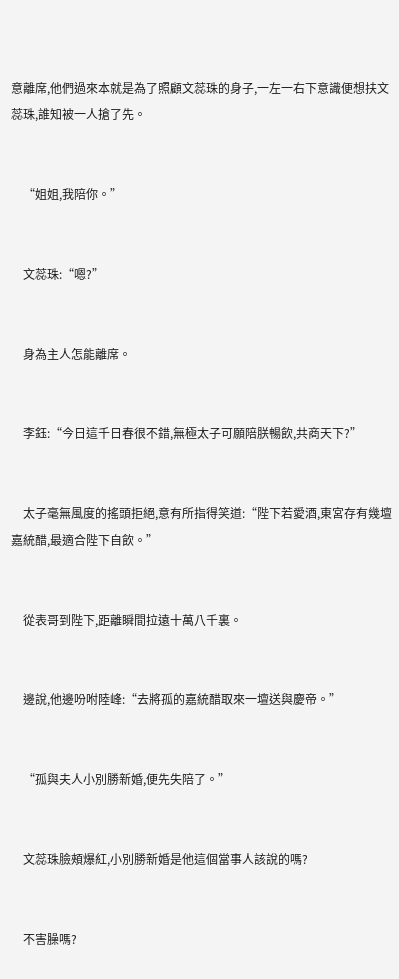意離席,他們過來本就是為了照顧文蕊珠的身子,一左一右下意識便想扶文蕊珠,誰知被一人搶了先。


    “姐姐,我陪你。”


    文蕊珠:“嗯?”


    身為主人怎能離席。


    李鈺:“今日這千日春很不錯,無極太子可願陪朕暢飲,共商天下?”


    太子毫無風度的搖頭拒絕,意有所指得笑道:“陛下若愛酒,東宮存有幾壇嘉統醋,最適合陛下自飲。”


    從表哥到陛下,距離瞬間拉遠十萬八千裏。


    邊說,他邊吩咐陸峰:“去將孤的嘉統醋取來一壇送與慶帝。”


    “孤與夫人小別勝新婚,便先失陪了。”


    文蕊珠臉頰爆紅,小別勝新婚是他這個當事人該說的嗎?


    不害臊嗎?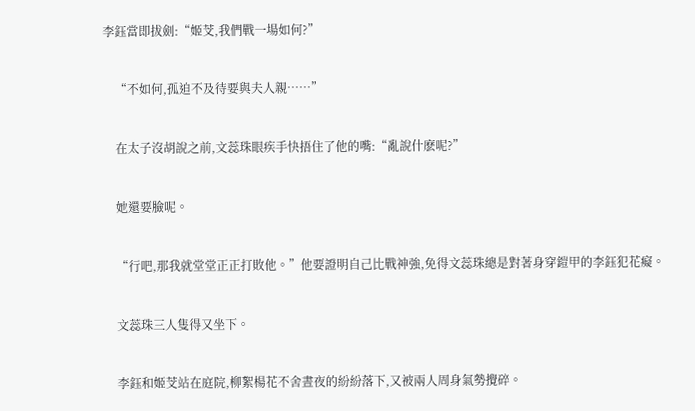李鈺當即拔劍:“姬芠,我們戰一場如何?”


    “不如何,孤迫不及待要與夫人親……”


    在太子沒胡說之前,文蕊珠眼疾手快捂住了他的嘴:“亂說什麽呢?”


    她還要臉呢。


    “行吧,那我就堂堂正正打敗他。”他要證明自己比戰神強,免得文蕊珠總是對著身穿鎧甲的李鈺犯花癡。


    文蕊珠三人隻得又坐下。


    李鈺和姬芠站在庭院,柳絮楊花不舍晝夜的紛紛落下,又被兩人周身氣勢攪碎。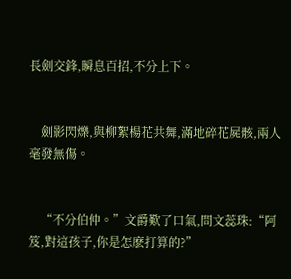長劍交鋒,瞬息百招,不分上下。


    劍影閃爍,與柳絮楊花共舞,滿地碎花屍骸,兩人毫發無傷。


    “不分伯仲。”文爵歎了口氣,問文蕊珠:“阿笈,對這孩子,你是怎麽打算的?”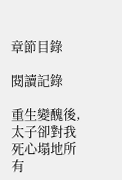章節目錄

閱讀記錄

重生變醜後,太子卻對我死心塌地所有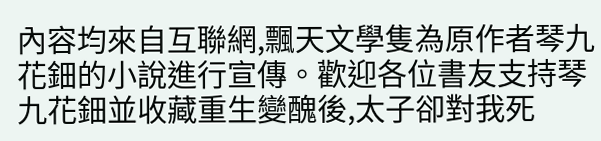內容均來自互聯網,飄天文學隻為原作者琴九花鈿的小說進行宣傳。歡迎各位書友支持琴九花鈿並收藏重生變醜後,太子卻對我死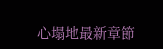心塌地最新章節